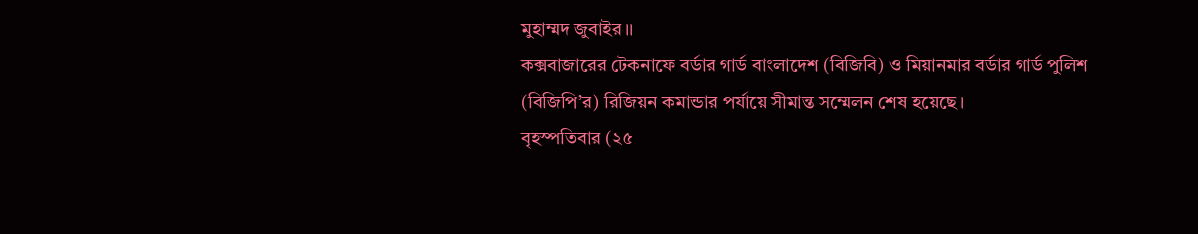মুহাম্মদ জুবাইর।।
কক্সবাজারের টেকনাফে বর্ডার গার্ড বাংলাদেশ (বিজিবি) ও মিয়ানমার বর্ডার গার্ড পুলিশ (বিজিপি’র) রিজিয়ন কমান্ডার পর্যায়ে সীমান্ত সম্মেলন শেষ হয়েছে।
বৃহস্পতিবার (২৫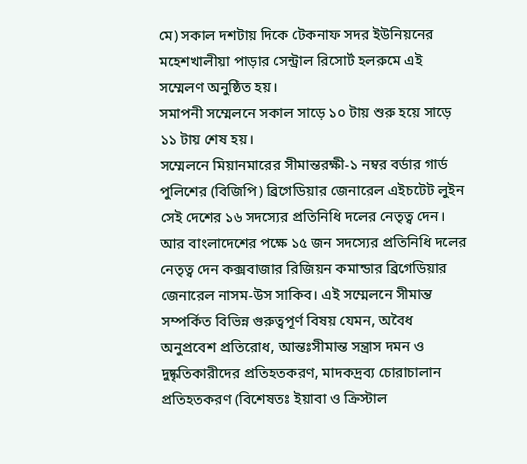মে) সকাল দশটায় দিকে টেকনাফ সদর ইউনিয়নের মহেশখালীয়া পাড়ার সেন্ট্রাল রিসোর্ট হলরুমে এই সম্মেলণ অনুষ্ঠিত হয়।
সমাপনী সম্মেলনে সকাল সাড়ে ১০ টায় শুরু হয়ে সাড়ে ১১ টায় শেষ হয়।
সম্মেলনে মিয়ানমারের সীমান্তরক্ষী-১ নম্বর বর্ডার গার্ড পুলিশের (বিজিপি) ব্রিগেডিয়ার জেনারেল এইচটেট লুইন সেই দেশের ১৬ সদস্যের প্রতিনিধি দলের নেতৃত্ব দেন। আর বাংলাদেশের পক্ষে ১৫ জন সদস্যের প্রতিনিধি দলের নেতৃত্ব দেন কক্সবাজার রিজিয়ন কমান্ডার ব্রিগেডিয়ার জেনারেল নাসম-উস সাকিব। এই সম্মেলনে সীমান্ত সম্পর্কিত বিভিন্ন গুরুত্বপূর্ণ বিষয় যেমন, অবৈধ অনুপ্রবেশ প্রতিরোধ, আন্তঃসীমান্ত সন্ত্রাস দমন ও দুষ্কৃতিকারীদের প্রতিহতকরণ, মাদকদ্রব্য চোরাচালান প্রতিহতকরণ (বিশেষতঃ ইয়াবা ও ক্রিস্টাল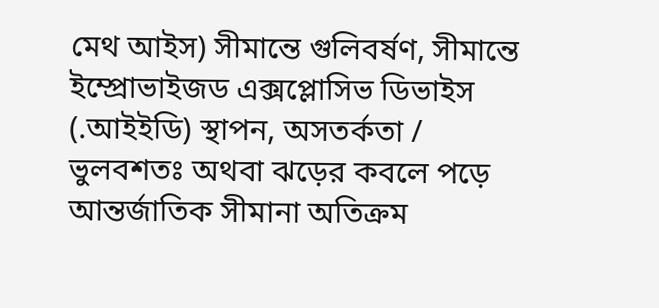মেথ আইস) সীমান্তে গুলিবর্ষণ, সীমান্তে ইম্প্রোভাইজড এক্সপ্লোসিভ ডিভাইস (.আইইডি) স্থাপন, অসতর্কতা / ভুলবশতঃ অথবা ঝড়ের কবলে পড়ে আন্তর্জাতিক সীমানা অতিক্রম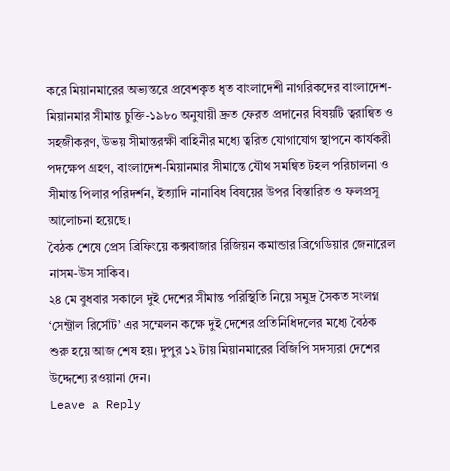করে মিয়ানমারের অভ্যন্তরে প্রবেশকৃত ধৃত বাংলাদেশী নাগরিকদের বাংলাদেশ-মিয়ানমার সীমান্ত চুক্তি-১৯৮০ অনুযায়ী দ্রুত ফেরত প্রদানের বিষয়টি ত্বরান্বিত ও সহজীকরণ, উভয় সীমান্তরক্ষী বাহিনীর মধ্যে ত্বরিত যোগাযোগ স্থাপনে কার্যকরী পদক্ষেপ গ্রহণ, বাংলাদেশ-মিয়ানমার সীমান্তে যৌথ সমন্বিত টহল পরিচালনা ও সীমান্ত পিলার পরিদর্শন, ইত্যাদি নানাবিধ বিষয়ের উপর বিস্তারিত ও ফলপ্রসূ আলোচনা হয়েছে।
বৈঠক শেষে প্রেস ব্রিফিংয়ে কক্সবাজার রিজিয়ন কমান্ডার ব্রিগেডিয়ার জেনারেল নাসম-উস সাকিব।
২৪ মে বুধবার সকালে দুই দেশের সীমান্ত পরিস্থিতি নিয়ে সমুদ্র সৈকত সংলগ্ন ‘সেন্ট্রাল রির্সোট’ এর সম্মেলন কক্ষে দুই দেশের প্রতিনিধিদলের মধ্যে বৈঠক শুরু হয়ে আজ শেষ হয়। দুপুর ১২ টায় মিয়ানমারের বিজিপি সদস্যরা দেশের উদ্দেশ্যে রওয়ানা দেন।
Leave a Reply